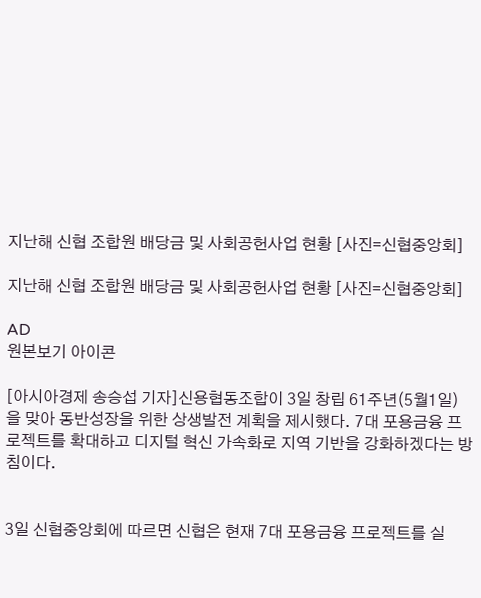지난해 신협 조합원 배당금 및 사회공헌사업 현황 [사진=신협중앙회]

지난해 신협 조합원 배당금 및 사회공헌사업 현황 [사진=신협중앙회]

AD
원본보기 아이콘

[아시아경제 송승섭 기자]신용협동조합이 3일 창립 61주년(5월1일)을 맞아 동반성장을 위한 상생발전 계획을 제시했다. 7대 포용금융 프로젝트를 확대하고 디지털 혁신 가속화로 지역 기반을 강화하겠다는 방침이다.


3일 신협중앙회에 따르면 신협은 현재 7대 포용금융 프로젝트를 실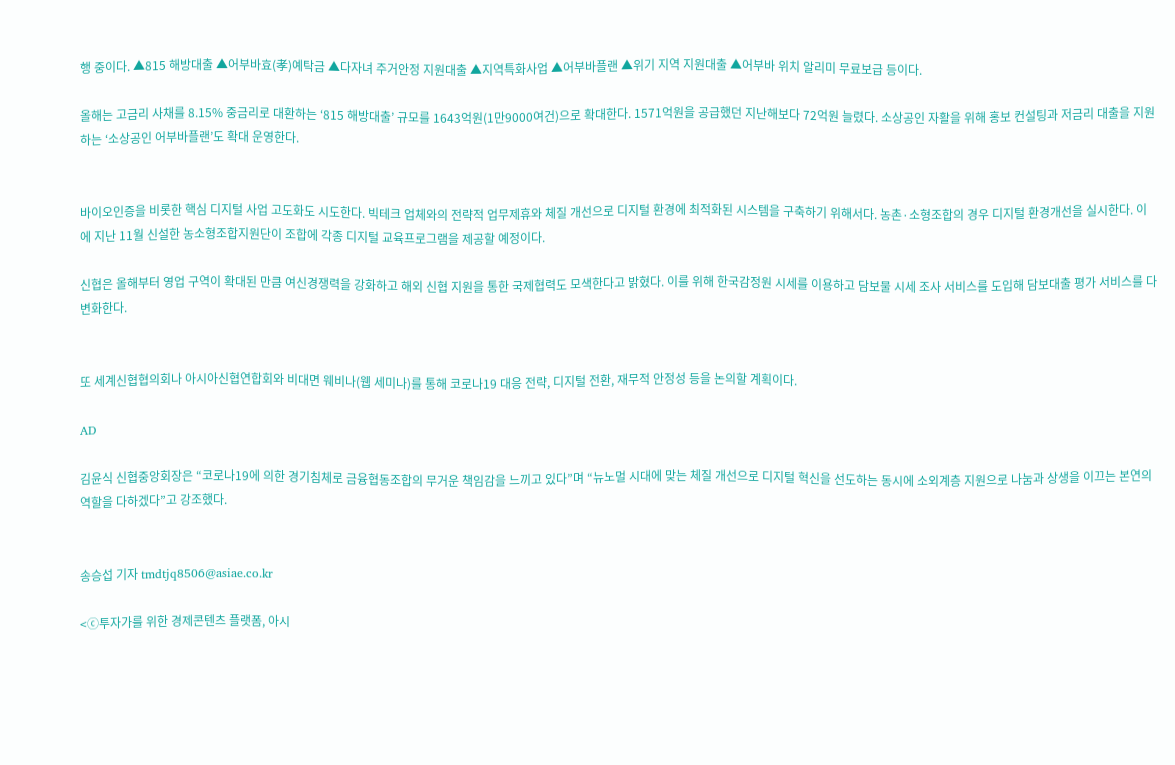행 중이다. ▲815 해방대출 ▲어부바효(孝)예탁금 ▲다자녀 주거안정 지원대출 ▲지역특화사업 ▲어부바플랜 ▲위기 지역 지원대출 ▲어부바 위치 알리미 무료보급 등이다.

올해는 고금리 사채를 8.15% 중금리로 대환하는 ‘815 해방대출’ 규모를 1643억원(1만9000여건)으로 확대한다. 1571억원을 공급했던 지난해보다 72억원 늘렸다. 소상공인 자활을 위해 홍보 컨설팅과 저금리 대출을 지원하는 ‘소상공인 어부바플랜’도 확대 운영한다.


바이오인증을 비롯한 핵심 디지털 사업 고도화도 시도한다. 빅테크 업체와의 전략적 업무제휴와 체질 개선으로 디지털 환경에 최적화된 시스템을 구축하기 위해서다. 농촌·소형조합의 경우 디지털 환경개선을 실시한다. 이에 지난 11월 신설한 농소형조합지원단이 조합에 각종 디지털 교육프로그램을 제공할 예정이다.

신협은 올해부터 영업 구역이 확대된 만큼 여신경쟁력을 강화하고 해외 신협 지원을 통한 국제협력도 모색한다고 밝혔다. 이를 위해 한국감정원 시세를 이용하고 담보물 시세 조사 서비스를 도입해 담보대출 평가 서비스를 다변화한다.


또 세계신협협의회나 아시아신협연합회와 비대면 웨비나(웹 세미나)를 통해 코로나19 대응 전략, 디지털 전환, 재무적 안정성 등을 논의할 계획이다.

AD

김윤식 신협중앙회장은 “코로나19에 의한 경기침체로 금융협동조합의 무거운 책임감을 느끼고 있다”며 “뉴노멀 시대에 맞는 체질 개선으로 디지털 혁신을 선도하는 동시에 소외계층 지원으로 나눔과 상생을 이끄는 본연의 역할을 다하겠다”고 강조했다.


송승섭 기자 tmdtjq8506@asiae.co.kr

<ⓒ투자가를 위한 경제콘텐츠 플랫폼, 아시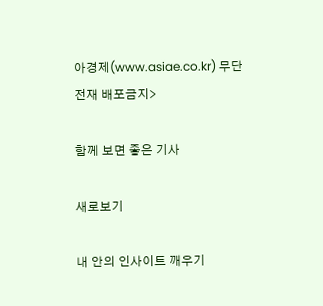아경제(www.asiae.co.kr) 무단전재 배포금지>

함께 보면 좋은 기사

새로보기

내 안의 인사이트 깨우기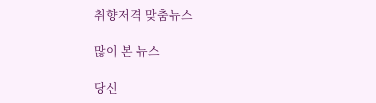취향저격 맞춤뉴스

많이 본 뉴스

당신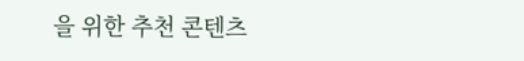을 위한 추천 콘텐츠